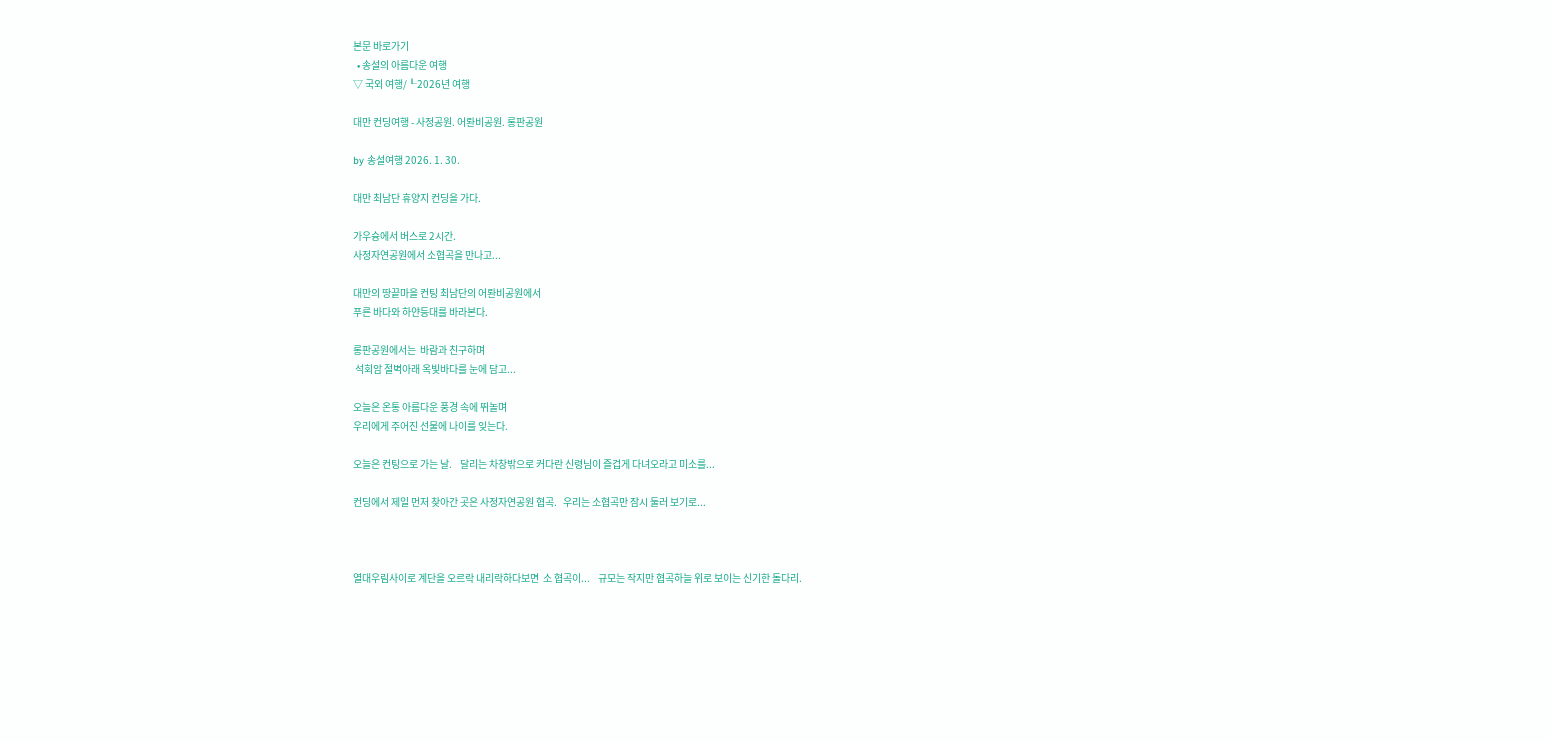본문 바로가기
  • 송설의 아름다운 여행
▽ 국외 여행/┖2026년 여행

대만 컨딩여행 - 사정공원. 어롼비공원. 롱판공원

by 송설여행 2026. 1. 30.

대만 최남단 휴양지 컨딩을 가다.

가우슝에서 버스로 2시간.
사정자연공원에서 소협곡을 만나고...

대만의 땅끝마을 컨팅 최남단의 어롼비공원에서
푸른 바다와 하얀등대를 바라본다.

롱판공원에서는  바람과 친구하며
 석회암 절벽아래 옥빛바다를 눈에 담고...

오늘은 온통 아름다운 풍경 속에 뛰놀며
우리에게 주어진 선물에 나이를 잊는다.

오늘은 컨팅으로 가는 날.    달리는 차창밖으로 커다란 신령님이 즐겁게 다녀오라고 미소를...

컨딩에서 제일 먼저 찾아간 곳은 사정자연공원 협곡.   우리는 소협곡만 잠시 둘러 보기로...



열대우림사이로 계단을 오르락 내리락하다보면  소 협곡이...    규모는 작지만 협곡하늘 위로 보이는 신기한 돌다리.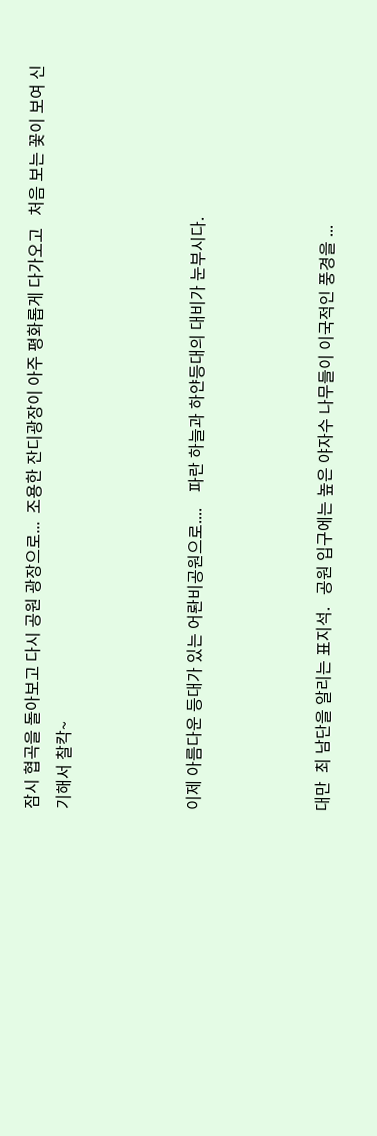잠시 협곡을 돌아보고 다시 공원 광장으로...  조용한 잔디광장이 아주 평화롭게 다가오고   처음 보는 꽃이 보여 신기해서 찰칵~



이제 아름다운 등대가 있는 어롼비공원으로....    파란 하늘과 하얀등대의 대비가 눈부시다.



대만  최 남단을 알리는 표지석.   공원 입구에는 높은 야자수 나무들이 이국적인 풍경을 ...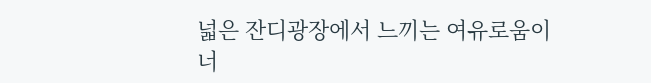넓은 잔디광장에서 느끼는 여유로움이 너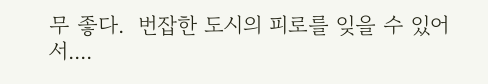무 좋다.  번잡한 도시의 피로를 잊을 수 있어서....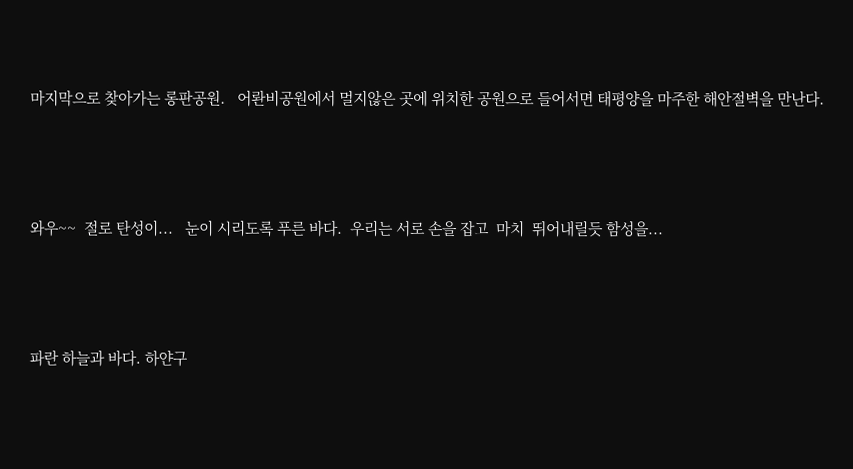마지막으로 찾아가는 롱판공원.   어롼비공원에서 멀지않은 곳에 위치한 공원으로 들어서면 태평양을 마주한 해안절벽을 만난다.



와우~~  절로 탄성이...   눈이 시리도록 푸른 바다.  우리는 서로 손을 잡고  마치  뛰어내릴듯 함성을...



파란 하늘과 바다. 하얀구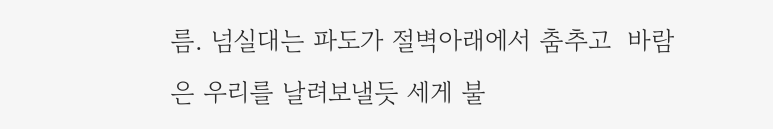름. 넘실대는 파도가 절벽아래에서 춤추고  바람은 우리를 날려보낼듯 세게 불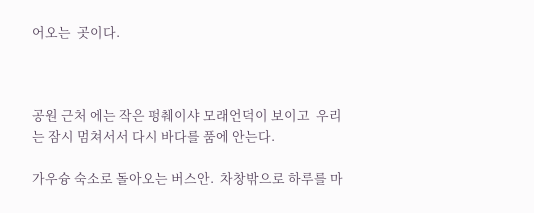어오는  곳이다.



공원 근처 에는 작은 펑췌이샤 모래언덕이 보이고  우리는 잠시 멈쳐서서 다시 바다를 품에 안는다.

가우슝 숙소로 돌아오는 버스안.  차창밖으로 하루를 마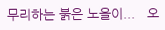무리하는 붉은 노을이...   오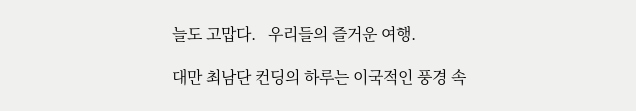늘도 고맙다.   우리들의 즐거운 여행.

대만 최남단 컨딩의 하루는 이국적인 풍경 속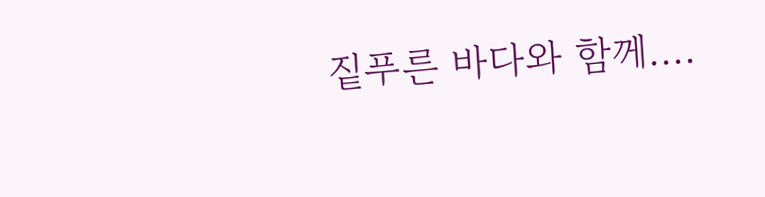짙푸른 바다와 함께....